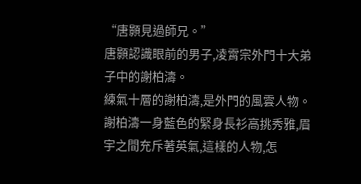“唐顥見過師兄。”
唐顥認識眼前的男子,凌霄宗外門十大弟子中的謝柏濤。
練氣十層的謝柏濤,是外門的風雲人物。
謝柏濤一身藍色的緊身長衫高挑秀雅,眉宇之間充斥著英氣,這樣的人物,怎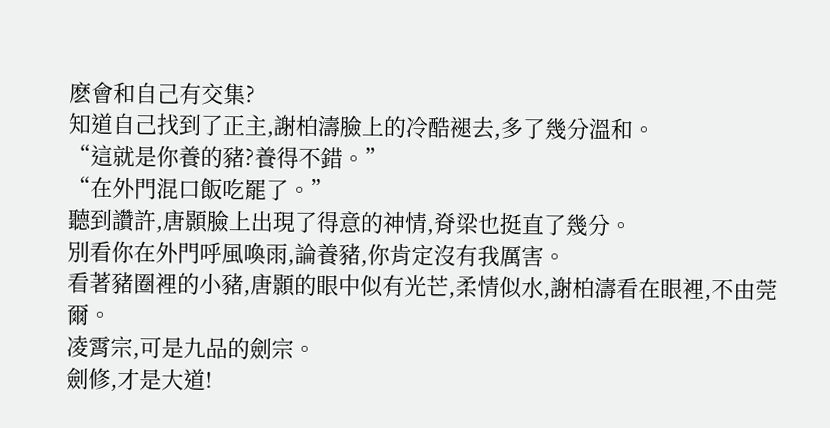麽會和自己有交集?
知道自己找到了正主,謝柏濤臉上的冷酷褪去,多了幾分溫和。
“這就是你養的豬?養得不錯。”
“在外門混口飯吃罷了。”
聽到讚許,唐顥臉上出現了得意的神情,脊梁也挺直了幾分。
別看你在外門呼風喚雨,論養豬,你肯定沒有我厲害。
看著豬圈裡的小豬,唐顥的眼中似有光芒,柔情似水,謝柏濤看在眼裡,不由莞爾。
凌霄宗,可是九品的劍宗。
劍修,才是大道!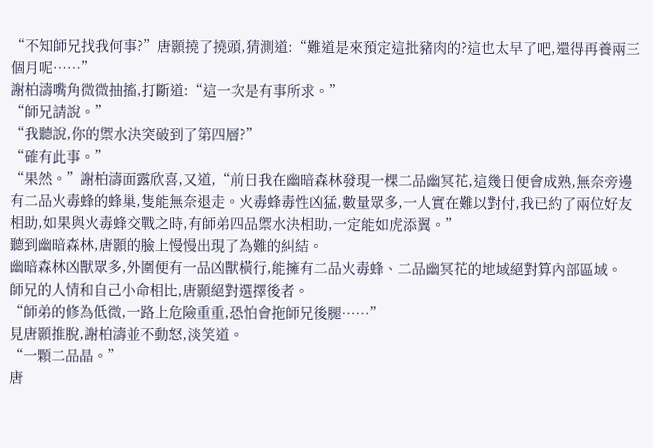“不知師兄找我何事?”唐顥撓了撓頭,猜測道:“難道是來預定這批豬肉的?這也太早了吧,還得再養兩三個月呢……”
謝柏濤嘴角微微抽搐,打斷道:“這一次是有事所求。”
“師兄請說。”
“我聽說,你的禦水決突破到了第四層?”
“確有此事。”
“果然。”謝柏濤面露欣喜,又道,“前日我在幽暗森林發現一棵二品幽冥花,這幾日便會成熟,無奈旁邊有二品火毒蜂的蜂巢,隻能無奈退走。火毒蜂毒性凶猛,數量眾多,一人實在難以對付,我已約了兩位好友相助,如果與火毒蜂交戰之時,有師弟四品禦水決相助,一定能如虎添翼。”
聽到幽暗森林,唐顥的臉上慢慢出現了為難的糾結。
幽暗森林凶獸眾多,外圍便有一品凶獸橫行,能擁有二品火毒蜂、二品幽冥花的地域絕對算內部區域。
師兄的人情和自己小命相比,唐顥絕對選擇後者。
“師弟的修為低微,一路上危險重重,恐怕會拖師兄後腿……”
見唐顥推脫,謝柏濤並不動怒,淡笑道。
“一顆二品晶。”
唐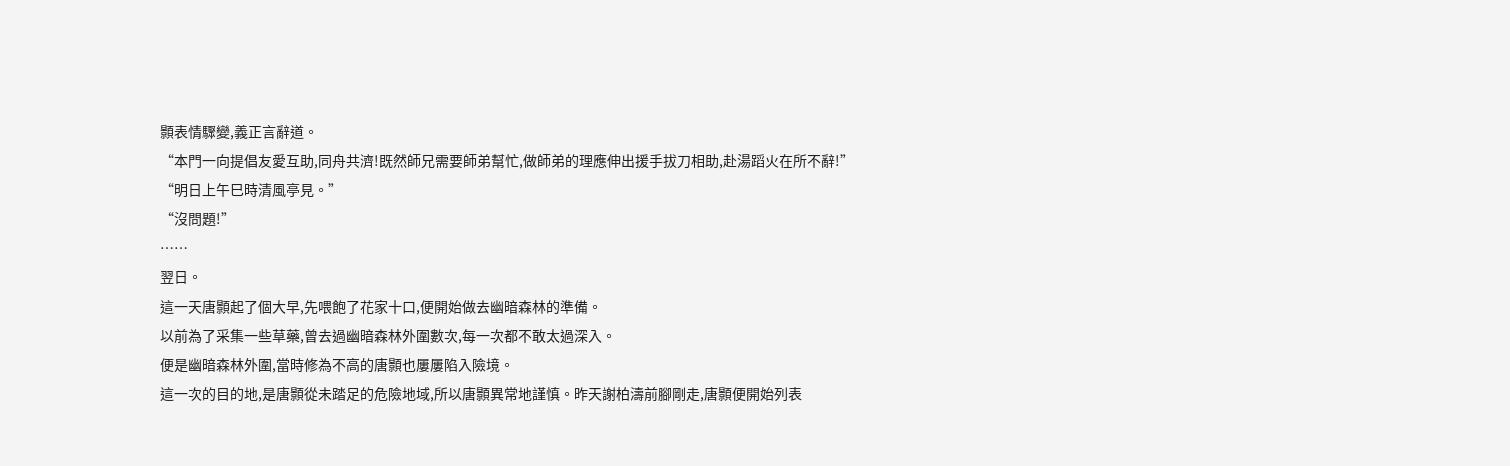顥表情驟變,義正言辭道。
“本門一向提倡友愛互助,同舟共濟!既然師兄需要師弟幫忙,做師弟的理應伸出援手拔刀相助,赴湯蹈火在所不辭!”
“明日上午巳時清風亭見。”
“沒問題!”
……
翌日。
這一天唐顥起了個大早,先喂飽了花家十口,便開始做去幽暗森林的準備。
以前為了采集一些草藥,曾去過幽暗森林外圍數次,每一次都不敢太過深入。
便是幽暗森林外圍,當時修為不高的唐顥也屢屢陷入險境。
這一次的目的地,是唐顥從未踏足的危險地域,所以唐顥異常地謹慎。昨天謝柏濤前腳剛走,唐顥便開始列表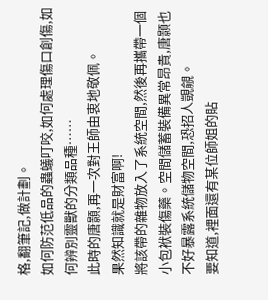格,翻筆記,做計劃。
如何防范低品的蟲蟻叮咬,如何處理傷口創傷,如何辨別靈獸的分類品種……
此時的唐顥,再一次對王師由衷地敬佩。
果然知識就是財富啊!
將該帶的雜物放入了系統空間,然後再攜帶一個小包袱裝傷藥。空間儲蓄裝備異常昂貴,唐顥也不好暴露系統儲物空間,恐招人覬覦。
要知道,裡面還有某位師姐的貼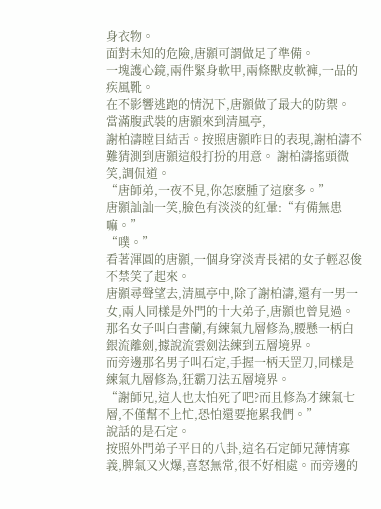身衣物。
面對未知的危險,唐顥可謂做足了準備。
一塊護心鏡,兩件緊身軟甲,兩條獸皮軟褲,一品的疾風靴。
在不影響逃跑的情況下,唐顥做了最大的防禦。
當滿腹武裝的唐顥來到清風亭,
謝柏濤瞠目結舌。按照唐顥昨日的表現,謝柏濤不難猜測到唐顥這般打扮的用意。 謝柏濤搖頭微笑,調侃道。
“唐師弟,一夜不見,你怎麽腫了這麽多。”
唐顥訕訕一笑,臉色有淡淡的紅暈:“有備無患嘛。”
“噗。”
看著渾圓的唐顥,一個身穿淡青長裙的女子輕忍俊不禁笑了起來。
唐顥尋聲望去,清風亭中,除了謝柏濤,還有一男一女,兩人同樣是外門的十大弟子,唐顥也曾見過。
那名女子叫白書蘭,有練氣九層修為,腰懸一柄白銀流離劍,據說流雲劍法練到五層境界。
而旁邊那名男子叫石定,手握一柄天罡刀,同樣是練氣九層修為,狂霸刀法五層境界。
“謝師兄,這人也太怕死了吧?而且修為才練氣七層,不僅幫不上忙,恐怕還要拖累我們。”
說話的是石定。
按照外門弟子平日的八卦,這名石定師兄薄情寡義,脾氣又火爆,喜怒無常,很不好相處。而旁邊的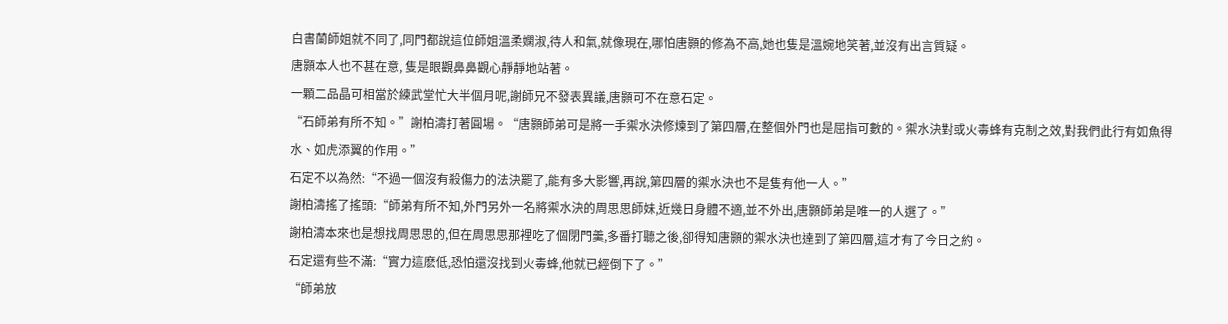白書蘭師姐就不同了,同門都說這位師姐溫柔嫻淑,待人和氣,就像現在,哪怕唐顥的修為不高,她也隻是溫婉地笑著,並沒有出言質疑。
唐顥本人也不甚在意, 隻是眼觀鼻鼻觀心靜靜地站著。
一顆二品晶可相當於練武堂忙大半個月呢,謝師兄不發表異議,唐顥可不在意石定。
“石師弟有所不知。”謝柏濤打著圓場。“唐顥師弟可是將一手禦水決修煉到了第四層,在整個外門也是屈指可數的。禦水決對或火毒蜂有克制之效,對我們此行有如魚得水、如虎添翼的作用。”
石定不以為然:“不過一個沒有殺傷力的法決罷了,能有多大影響,再說,第四層的禦水決也不是隻有他一人。”
謝柏濤搖了搖頭:“師弟有所不知,外門另外一名將禦水決的周思思師妹,近幾日身體不適,並不外出,唐顥師弟是唯一的人選了。”
謝柏濤本來也是想找周思思的,但在周思思那裡吃了個閉門羹,多番打聽之後,卻得知唐顥的禦水決也達到了第四層,這才有了今日之約。
石定還有些不滿:“實力這麽低,恐怕還沒找到火毒蜂,他就已經倒下了。”
“師弟放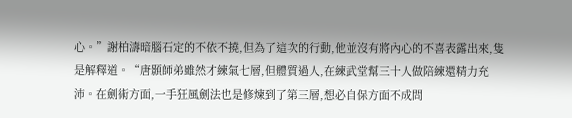心。”謝柏濤暗腦石定的不依不撓,但為了這次的行動,他並沒有將內心的不喜表露出來,隻是解釋道。“唐顥師弟雖然才練氣七層,但體質過人,在練武堂幫三十人做陪練還精力充沛。在劍術方面,一手狂風劍法也是修煉到了第三層,想必自保方面不成問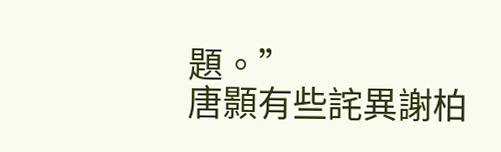題。”
唐顥有些詫異謝柏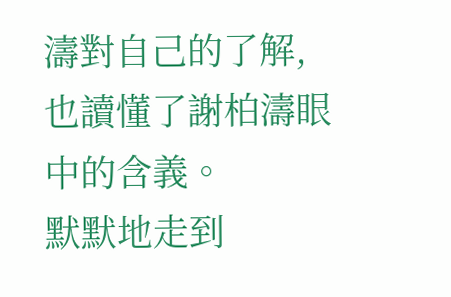濤對自己的了解,也讀懂了謝柏濤眼中的含義。
默默地走到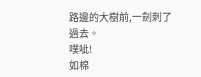路邊的大樹前,一劍刺了過去。
噗呲!
如棉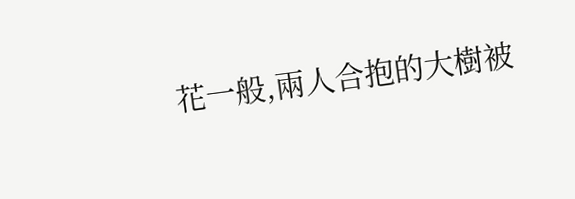花一般,兩人合抱的大樹被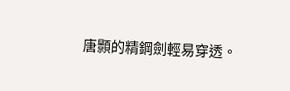唐顥的精鋼劍輕易穿透。